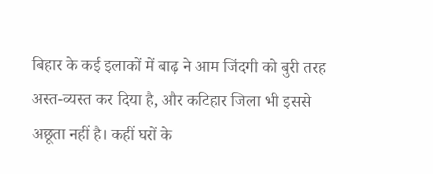बिहार के कई इलाकों में बाढ़ ने आम जिंदगी को बुरी तरह अस्त-व्यस्त कर दिया है, और कटिहार जिला भी इससे अछूता नहीं है। कहीं घरों के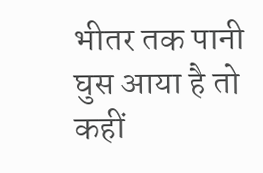भीतर तक पानी घुस आया है तो कहीं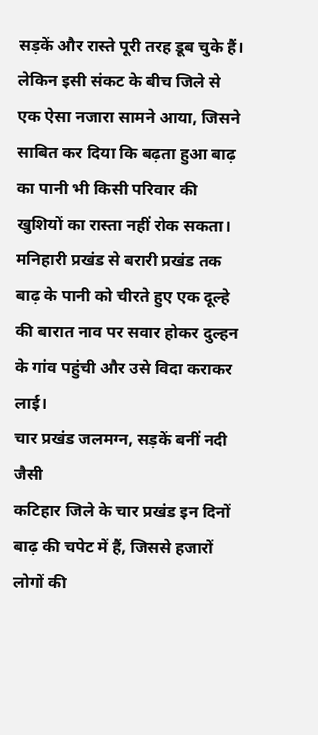सड़कें और रास्ते पूरी तरह डूब चुके हैं। लेकिन इसी संकट के बीच जिले से एक ऐसा नजारा सामने आया, जिसने साबित कर दिया कि बढ़ता हुआ बाढ़ का पानी भी किसी परिवार की खुशियों का रास्ता नहीं रोक सकता। मनिहारी प्रखंड से बरारी प्रखंड तक बाढ़ के पानी को चीरते हुए एक दूल्हे की बारात नाव पर सवार होकर दुल्हन के गांव पहुंची और उसे विदा कराकर लाई।
चार प्रखंड जलमग्न, सड़कें बनीं नदी जैसी
कटिहार जिले के चार प्रखंड इन दिनों बाढ़ की चपेट में हैं, जिससे हजारों लोगों की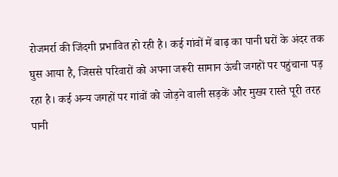रोजमर्रा की जिंदगी प्रभावित हो रही है। कई गांवों में बाढ़ का पानी घरों के अंदर तक घुस आया है, जिससे परिवारों को अपना जरूरी सामान ऊंची जगहों पर पहुंचाना पड़ रहा है। कई अन्य जगहों पर गांवों को जोड़ने वाली सड़कें और मुख्य रास्ते पूरी तरह पानी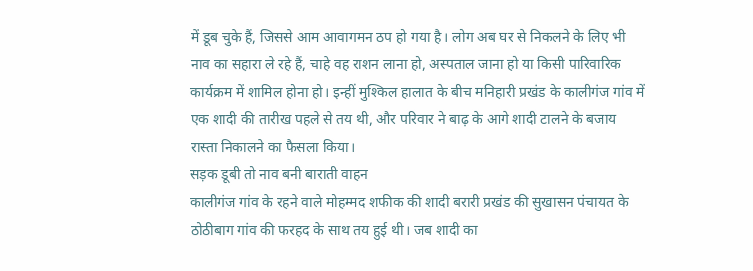में डूब चुके हैं, जिससे आम आवागमन ठप हो गया है। लोग अब घर से निकलने के लिए भी नाव का सहारा ले रहे हैं, चाहे वह राशन लाना हो, अस्पताल जाना हो या किसी पारिवारिक कार्यक्रम में शामिल होना हो। इन्हीं मुश्किल हालात के बीच मनिहारी प्रखंड के कालीगंज गांव में एक शादी की तारीख पहले से तय थी, और परिवार ने बाढ़ के आगे शादी टालने के बजाय रास्ता निकालने का फैसला किया।
सड़क डूबी तो नाव बनी बाराती वाहन
कालीगंज गांव के रहने वाले मोहम्मद शफीक की शादी बरारी प्रखंड की सुखासन पंचायत के ठोठीबाग गांव की फरहद के साथ तय हुई थी। जब शादी का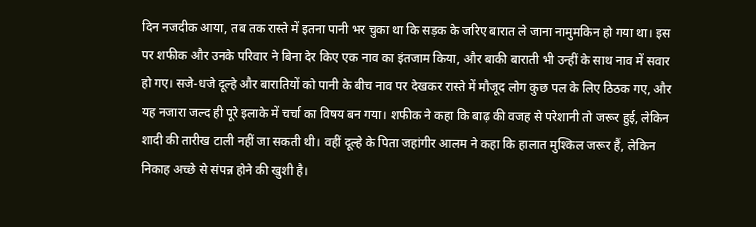दिन नजदीक आया, तब तक रास्ते में इतना पानी भर चुका था कि सड़क के जरिए बारात ले जाना नामुमकिन हो गया था। इस पर शफीक और उनके परिवार ने बिना देर किए एक नाव का इंतजाम किया, और बाकी बाराती भी उन्हीं के साथ नाव में सवार हो गए। सजे-धजे दूल्हे और बारातियों को पानी के बीच नाव पर देखकर रास्ते में मौजूद लोग कुछ पल के लिए ठिठक गए, और यह नजारा जल्द ही पूरे इलाके में चर्चा का विषय बन गया। शफीक ने कहा कि बाढ़ की वजह से परेशानी तो जरूर हुई, लेकिन शादी की तारीख टाली नहीं जा सकती थी। वहीं दूल्हे के पिता जहांगीर आलम ने कहा कि हालात मुश्किल जरूर हैं, लेकिन निकाह अच्छे से संपन्न होने की खुशी है।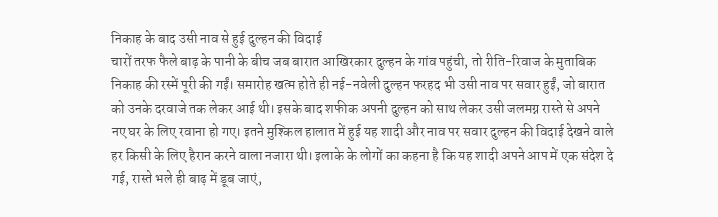निकाह के बाद उसी नाव से हुई दुल्हन की विदाई
चारों तरफ फैले बाढ़ के पानी के बीच जब बारात आखिरकार दुल्हन के गांव पहुंची, तो रीति-रिवाज के मुताबिक निकाह की रस्में पूरी की गईं। समारोह खत्म होते ही नई-नवेली दुल्हन फरहद भी उसी नाव पर सवार हुईं, जो बारात को उनके दरवाजे तक लेकर आई थी। इसके बाद शफीक अपनी दुल्हन को साथ लेकर उसी जलमग्न रास्ते से अपने नए घर के लिए रवाना हो गए। इतने मुश्किल हालात में हुई यह शादी और नाव पर सवार दुल्हन की विदाई देखने वाले हर किसी के लिए हैरान करने वाला नजारा थी। इलाके के लोगों का कहना है कि यह शादी अपने आप में एक संदेश दे गई, रास्ते भले ही बाढ़ में डूब जाएं,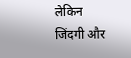लेकिन जिंदगी और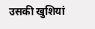उसकी खुशियां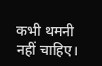कभी थमनी नहीं चाहिए।